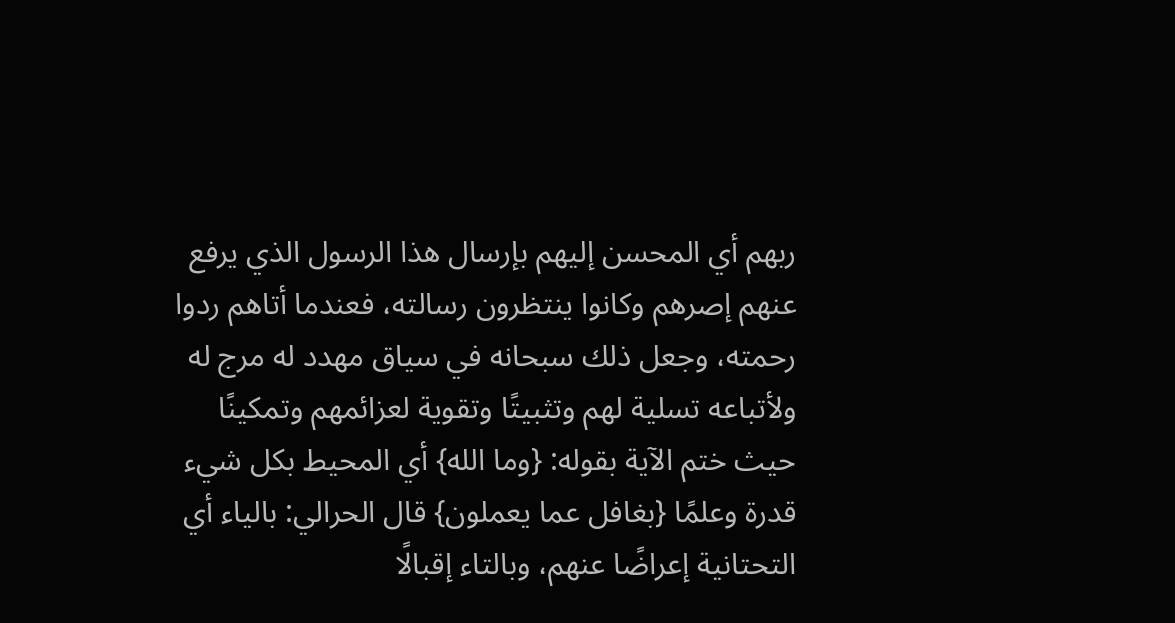ربهم أي المحسن إليهم بإرسال هذا الرسول الذي يرفع عنهم إصرهم وكانوا ينتظرون رسالته، فعندما أتاهم ردوا رحمته، وجعل ذلك سبحانه في سياق مهدد له مرج له ولأتباعه تسلية لهم وتثبيتًا وتقوية لعزائمهم وتمكينًا حيث ختم الآية بقوله: {وما الله} أي المحيط بكل شيء قدرة وعلمًا {بغافل عما يعملون} قال الحرالي: بالياء أي التحتانية إعراضًا عنهم، وبالتاء إقبالًا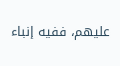عليهم، ففيه إنباء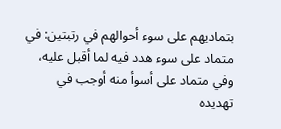بتماديهم على سوء أحوالهم في رتبتين: في متماد على سوء هدد فيه لما أقبل عليه، وفي متماد على أسوأ منه أوجب في تهديده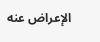الإعراض عنه